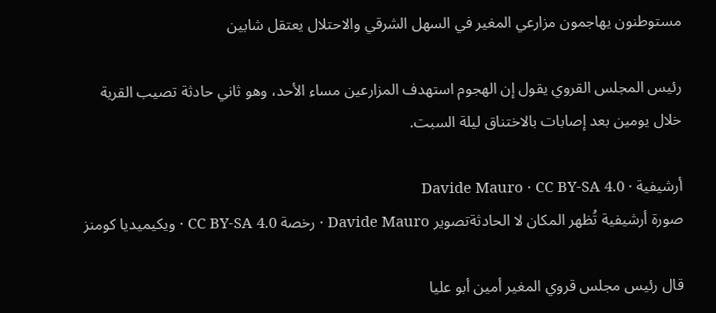مستوطنون يهاجمون مزارعي المغير في السهل الشرقي والاحتلال يعتقل شابين

رئيس المجلس القروي يقول إن الهجوم استهدف المزارعين مساء الأحد، وهو ثاني حادثة تصيب القرية خلال يومين بعد إصابات بالاختناق ليلة السبت.

أرشيفية · Davide Mauro · CC BY-SA 4.0
صورة أرشيفية تُظهر المكان لا الحادثةتصوير Davide Mauro · رخصة CC BY-SA 4.0 · ويكيميديا كومنز

قال رئيس مجلس قروي المغير أمين أبو عليا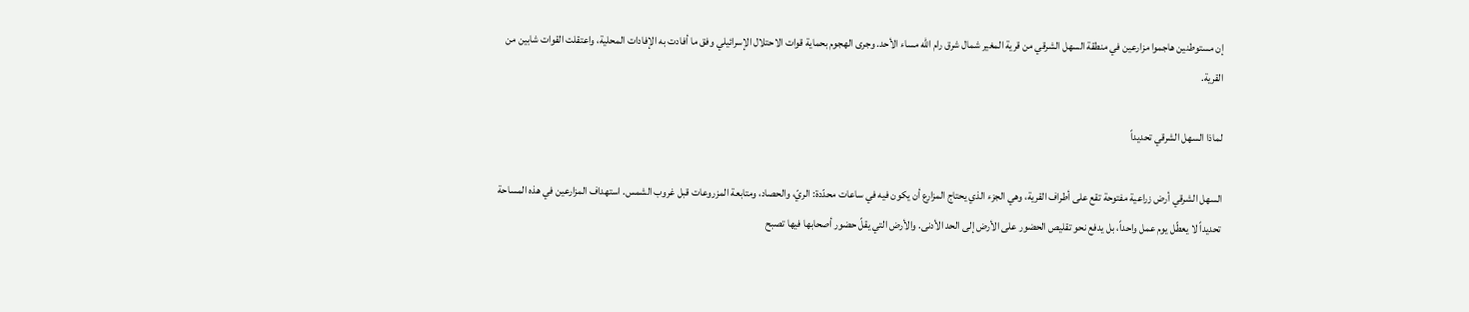إن مستوطنين هاجموا مزارعين في منطقة السهل الشرقي من قرية المغير شمال شرق رام الله مساء الأحد. وجرى الهجوم بحماية قوات الاحتلال الإسرائيلي وفق ما أفادت به الإفادات المحلية، واعتقلت القوات شابين من القرية.

لماذا السهل الشرقي تحديداً

السهل الشرقي أرض زراعية مفتوحة تقع على أطراف القرية، وهي الجزء الذي يحتاج المزارع أن يكون فيه في ساعات محدّدة: الريّ، والحصاد، ومتابعة المزروعات قبل غروب الشمس. استهداف المزارعين في هذه المساحة تحديداً لا يعطّل يوم عمل واحداً، بل يدفع نحو تقليص الحضور على الأرض إلى الحد الأدنى. والأرض التي يقلّ حضور أصحابها فيها تصبح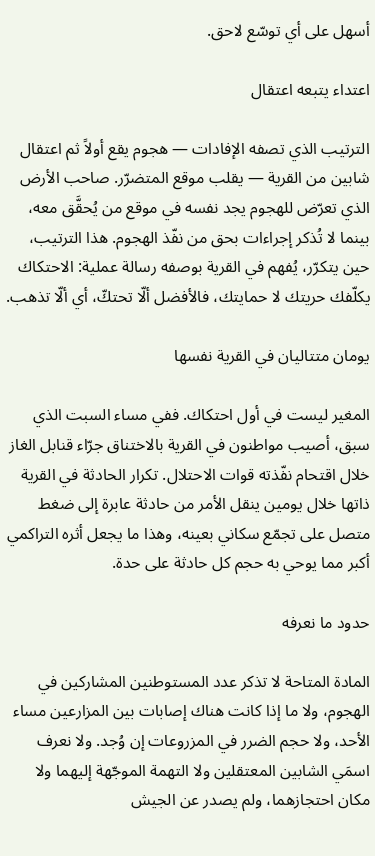أسهل على أي توسّع لاحق.

اعتداء يتبعه اعتقال

الترتيب الذي تصفه الإفادات — هجوم يقع أولاً ثم اعتقال شابين من القرية — يقلب موقع المتضرّر. صاحب الأرض الذي تعرّض للهجوم يجد نفسه في موقع من يُحقَّق معه، بينما لا تُذكر إجراءات بحق من نفّذ الهجوم. هذا الترتيب، حين يتكرّر، يُفهم في القرية بوصفه رسالة عملية: الاحتكاك يكلّفك حريتك لا حمايتك، فالأفضل ألّا تحتكّ، أي ألّا تذهب.

يومان متتاليان في القرية نفسها

المغير ليست في أول احتكاك. ففي مساء السبت الذي سبق، أصيب مواطنون في القرية بالاختناق جرّاء قنابل الغاز خلال اقتحام نفّذته قوات الاحتلال. تكرار الحادثة في القرية ذاتها خلال يومين ينقل الأمر من حادثة عابرة إلى ضغط متصل على تجمّع سكاني بعينه، وهذا ما يجعل أثره التراكمي أكبر مما يوحي به حجم كل حادثة على حدة.

حدود ما نعرفه

المادة المتاحة لا تذكر عدد المستوطنين المشاركين في الهجوم، ولا ما إذا كانت هناك إصابات بين المزارعين مساء الأحد، ولا حجم الضرر في المزروعات إن وُجد. ولا نعرف اسمَي الشابين المعتقلين ولا التهمة الموجّهة إليهما ولا مكان احتجازهما، ولم يصدر عن الجيش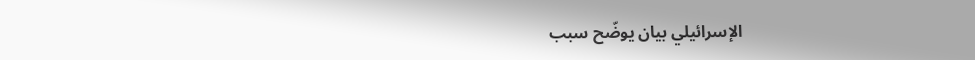الإسرائيلي بيان يوضّح سبب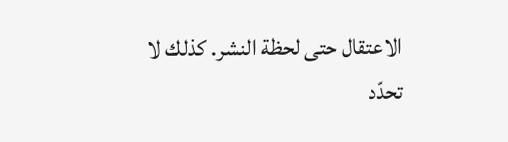الاعتقال حتى لحظة النشر. كذلك لا تحدّد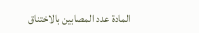المادة عدد المصابين بالاختناق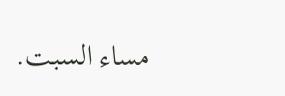مساء السبت.